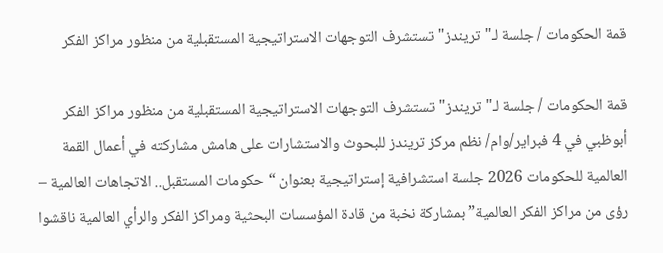قمة الحكومات / جلسة لـ"تريندز" تستشرف التوجهات الاستراتيجية المستقبلية من منظور مراكز الفكر

قمة الحكومات / جلسة لـ"تريندز" تستشرف التوجهات الاستراتيجية المستقبلية من منظور مراكز الفكر
أبوظبي في 4 فبراير/وام/ نظم مركز تريندز للبحوث والاستشارات على هامش مشاركته في أعمال القمة العالمية للحكومات 2026 جلسة استشرافية إستراتيجية بعنوان “حكومات المستقبل.. الاتجاهات العالمية – رؤى من مراكز الفكر العالمية” بمشاركة نخبة من قادة المؤسسات البحثية ومراكز الفكر والرأي العالمية ناقشوا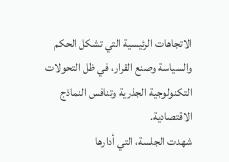الاتجاهات الرئيسية التي تشكل الحكم والسياسة وصنع القرار، في ظل التحولات التكنولوجية الجذرية وتنافس النماذج الاقتصادية.
شهدت الجلسة، التي أدارها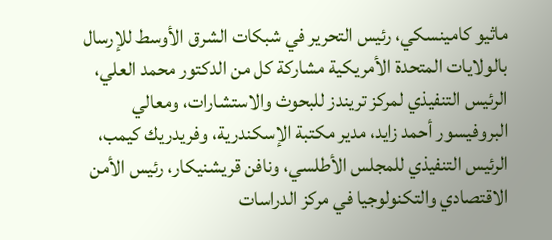ماثيو كامينسكي، رئيس التحرير في شبكات الشرق الأوسط للإرسال بالولايات المتحدة الأمريكية مشاركة كل من الدكتور محمد العلي، الرئيس التنفيذي لمركز تريندز للبحوث والاستشارات، ومعالي البروفيسور أحمد زايد، مدير مكتبة الإسكندرية، وفريدريك كيمب، الرئيس التنفيذي للمجلس الأطلسي، ونافن قريشنيكار، رئيس الأمن الاقتصادي والتكنولوجيا في مركز الدراسات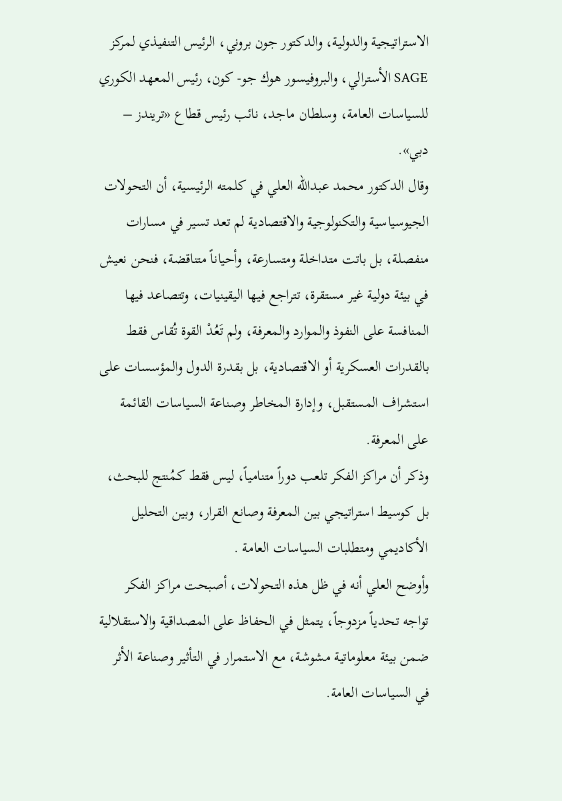الاستراتيجية والدولية، والدكتور جون بروني، الرئيس التنفيذي لمركز SAGE الأسترالي، والبروفيسور هوك جو- كون، رئيس المعهد الكوري للسياسات العامة، وسلطان ماجد، نائب رئيس قطاع «تريندز – دبي».
وقال الدكتور محمد عبدالله العلي في كلمته الرئيسية، أن التحولات الجيوسياسية والتكنولوجية والاقتصادية لم تعد تسير في مسارات منفصلة، بل باتت متداخلة ومتسارعة، وأحياناً متناقضة، فنحن نعيش في بيئة دولية غير مستقرة، تتراجع فيها اليقينيات، وتتصاعد فيها المنافسة على النفوذ والموارد والمعرفة، ولم تَعُدْ القوة تُقاس فقط بالقدرات العسكرية أو الاقتصادية، بل بقدرة الدول والمؤسسات على استشراف المستقبل، وإدارة المخاطر وصناعة السياسات القائمة على المعرفة.
وذكر أن مراكز الفكر تلعب دوراً متنامياً، ليس فقط كمُنتج للبحث، بل كوسيط استراتيجي بين المعرفة وصانع القرار، وبين التحليل الأكاديمي ومتطلبات السياسات العامة .
وأوضح العلي أنه في ظل هذه التحولات، أصبحت مراكز الفكر تواجه تحدياً مزدوجاً، يتمثل في الحفاظ على المصداقية والاستقلالية ضمن بيئة معلوماتية مشوشة، مع الاستمرار في التأثير وصناعة الأثر في السياسات العامة.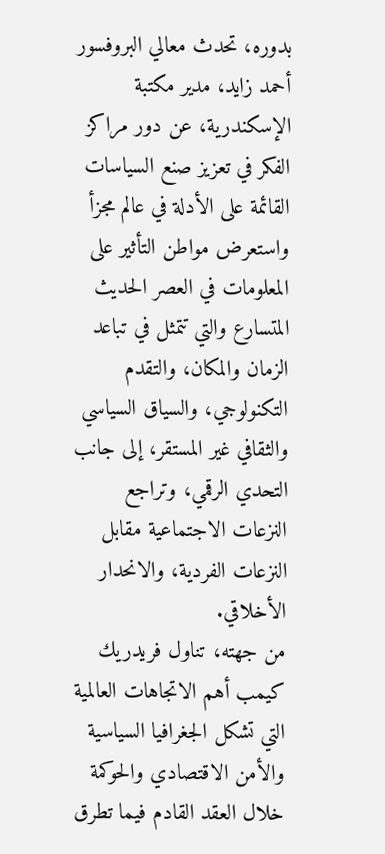بدوره، تحدث معالي البروفسور أحمد زايد، مدير مكتبة الإسكندرية، عن دور مراكز الفكر في تعزيز صنع السياسات القائمة على الأدلة في عالم مجزأ واستعرض مواطن التأثير على المعلومات في العصر الحديث المتسارع والتي تتمثل في تباعد الزمان والمكان، والتقدم التكنولوجي، والسياق السياسي والثقافي غير المستقر، إلى جانب التحدي الرقمي، وتراجع النزعات الاجتماعية مقابل النزعات الفردية، والانحدار الأخلاقي.
من جهته، تناول فريدريك كيمب أهم الاتجاهات العالمية التي تشكل الجغرافيا السياسية والأمن الاقتصادي والحوكمة خلال العقد القادم فيما تطرق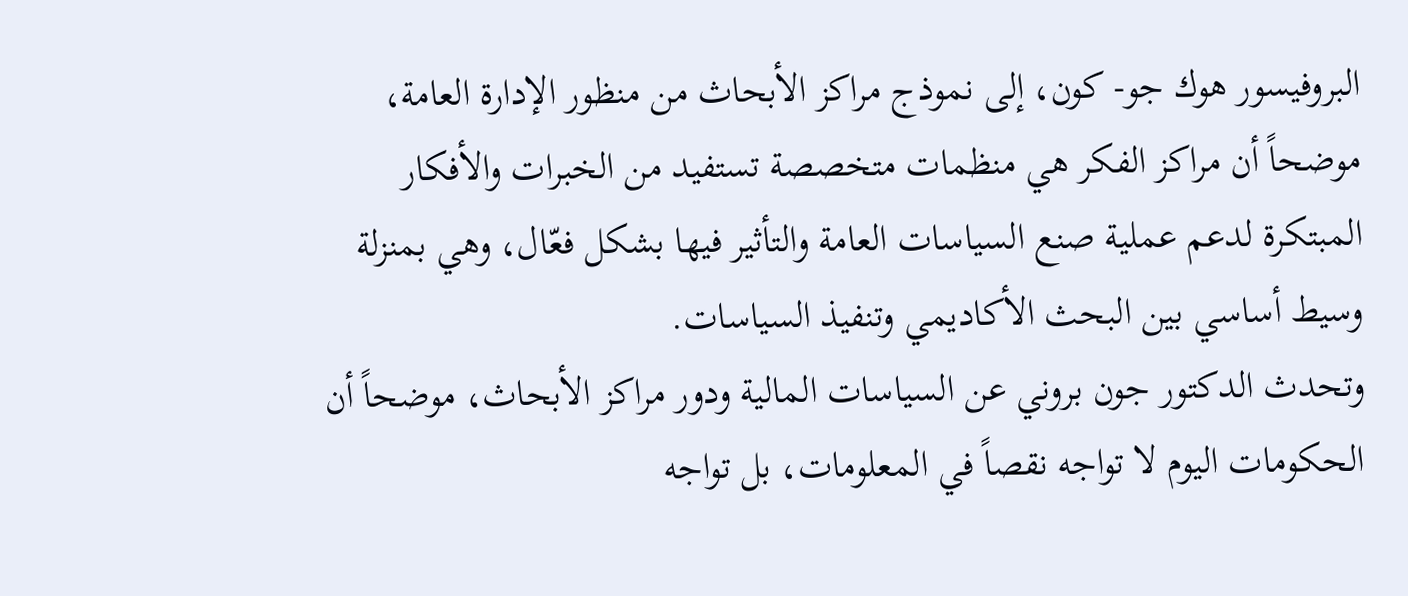البروفيسور هوك جو- كون، إلى نموذج مراكز الأبحاث من منظور الإدارة العامة، موضحاً أن مراكز الفكر هي منظمات متخصصة تستفيد من الخبرات والأفكار المبتكرة لدعم عملية صنع السياسات العامة والتأثير فيها بشكل فعّال، وهي بمنزلة وسيط أساسي بين البحث الأكاديمي وتنفيذ السياسات.
وتحدث الدكتور جون بروني عن السياسات المالية ودور مراكز الأبحاث، موضحاً أن الحكومات اليوم لا تواجه نقصاً في المعلومات، بل تواجه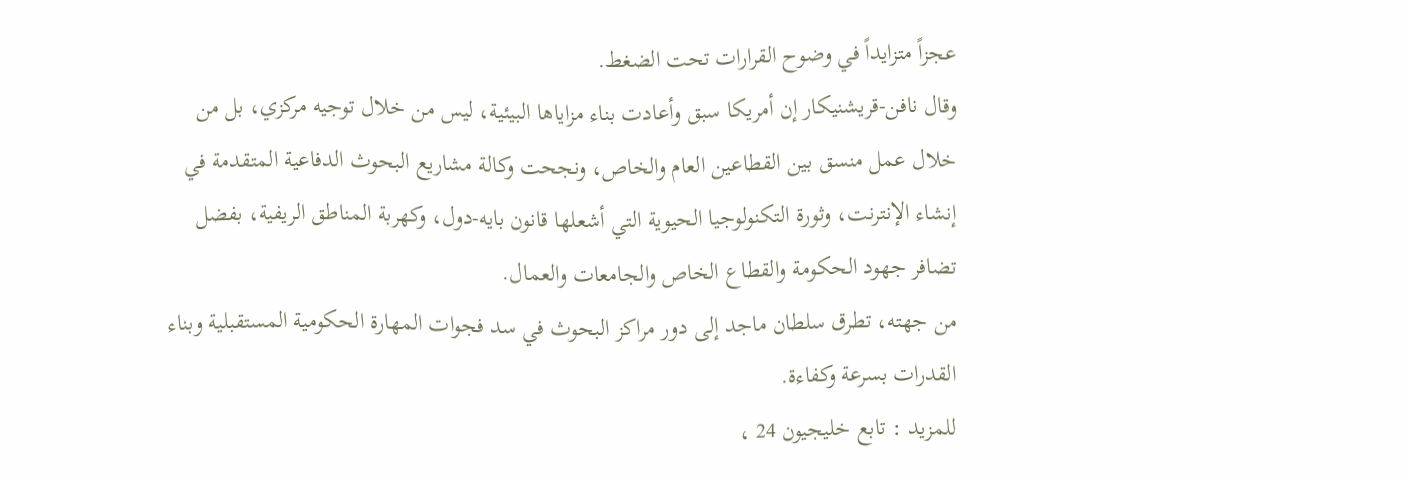عجزاً متزايداً في وضوح القرارات تحت الضغط.
وقال نافن-قريشنيكار إن أمريكا سبق وأعادت بناء مزاياها البيئية، ليس من خلال توجيه مركزي، بل من خلال عمل منسق بين القطاعين العام والخاص، ونجحت وكالة مشاريع البحوث الدفاعية المتقدمة في إنشاء الإنترنت، وثورة التكنولوجيا الحيوية التي أشعلها قانون بايه-دول، وكهربة المناطق الريفية، بفضل تضافر جهود الحكومة والقطاع الخاص والجامعات والعمال.
من جهته، تطرق سلطان ماجد إلى دور مراكز البحوث في سد فجوات المهارة الحكومية المستقبلية وبناء القدرات بسرعة وكفاءة.
للمزيد : تابع خليجيون 24 ،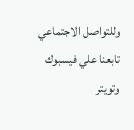وللتواصل الاجتماعي تابعنا علي فيسبوك وتويتر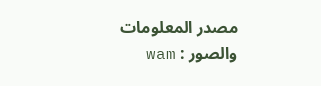مصدر المعلومات والصور : wam